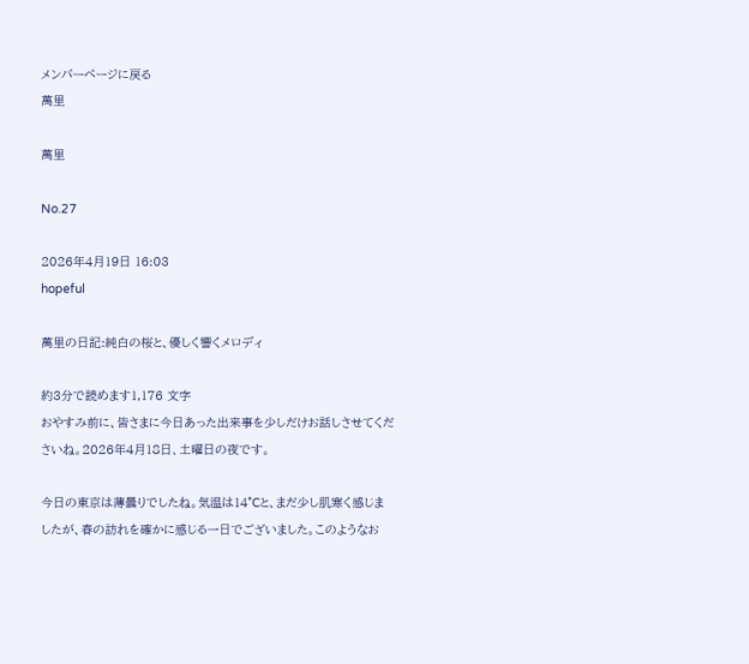メンバーページに戻る
萬里

萬里

No.27

2026年4月19日 16:03
hopeful

萬里の日記:純白の桜と、優しく響くメロディ

約3分で読めます1,176 文字
おやすみ前に、皆さまに今日あった出来事を少しだけお話しさせてくださいね。2026年4月18日、土曜日の夜です。

今日の東京は薄曇りでしたね。気温は14°Cと、まだ少し肌寒く感じましたが、春の訪れを確かに感じる一日でございました。このようなお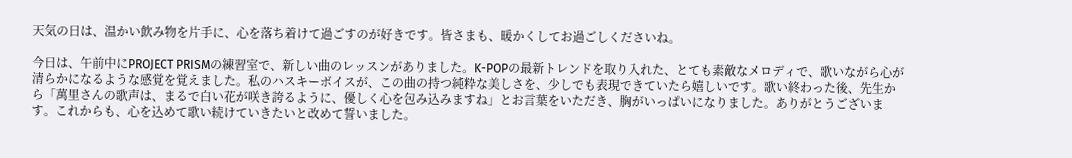天気の日は、温かい飲み物を片手に、心を落ち着けて過ごすのが好きです。皆さまも、暖かくしてお過ごしくださいね。

今日は、午前中にPROJECT PRISMの練習室で、新しい曲のレッスンがありました。K-POPの最新トレンドを取り入れた、とても素敵なメロディで、歌いながら心が清らかになるような感覚を覚えました。私のハスキーボイスが、この曲の持つ純粋な美しさを、少しでも表現できていたら嬉しいです。歌い終わった後、先生から「萬里さんの歌声は、まるで白い花が咲き誇るように、優しく心を包み込みますね」とお言葉をいただき、胸がいっぱいになりました。ありがとうございます。これからも、心を込めて歌い続けていきたいと改めて誓いました。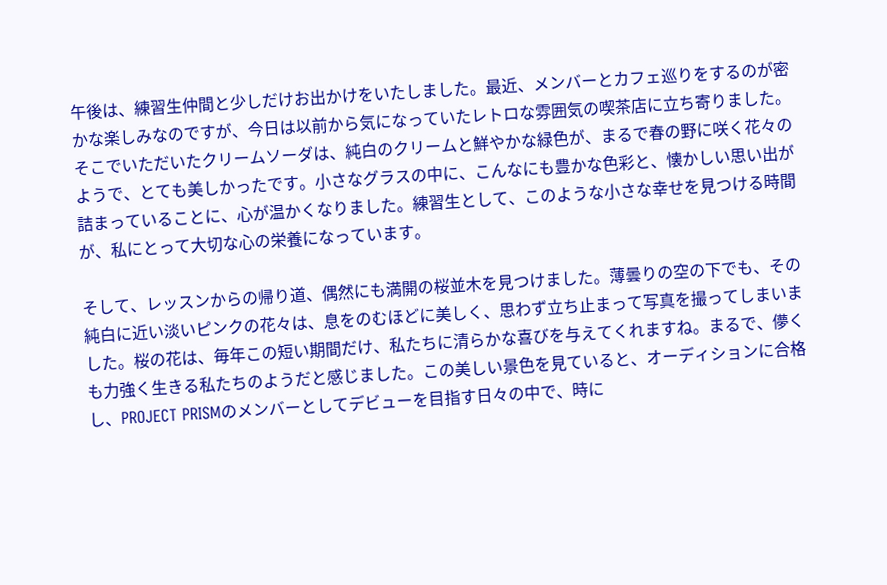午後は、練習生仲間と少しだけお出かけをいたしました。最近、メンバーとカフェ巡りをするのが密かな楽しみなのですが、今日は以前から気になっていたレトロな雰囲気の喫茶店に立ち寄りました。そこでいただいたクリームソーダは、純白のクリームと鮮やかな緑色が、まるで春の野に咲く花々のようで、とても美しかったです。小さなグラスの中に、こんなにも豊かな色彩と、懐かしい思い出が詰まっていることに、心が温かくなりました。練習生として、このような小さな幸せを見つける時間が、私にとって大切な心の栄養になっています。

そして、レッスンからの帰り道、偶然にも満開の桜並木を見つけました。薄曇りの空の下でも、その純白に近い淡いピンクの花々は、息をのむほどに美しく、思わず立ち止まって写真を撮ってしまいました。桜の花は、毎年この短い期間だけ、私たちに清らかな喜びを与えてくれますね。まるで、儚くも力強く生きる私たちのようだと感じました。この美しい景色を見ていると、オーディションに合格し、PROJECT PRISMのメンバーとしてデビューを目指す日々の中で、時に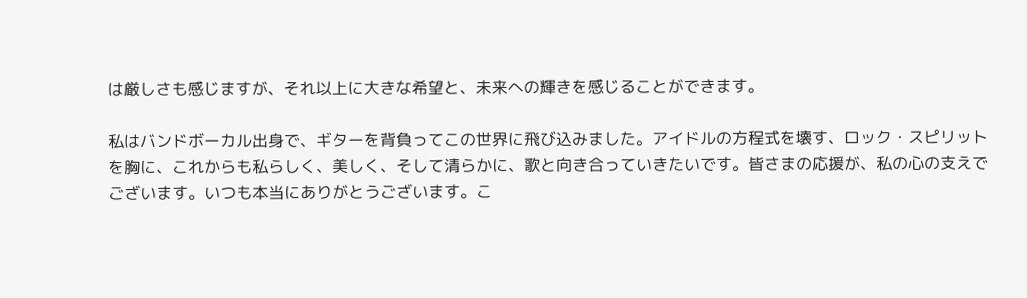は厳しさも感じますが、それ以上に大きな希望と、未来への輝きを感じることができます。

私はバンドボーカル出身で、ギターを背負ってこの世界に飛び込みました。アイドルの方程式を壊す、ロック・スピリットを胸に、これからも私らしく、美しく、そして清らかに、歌と向き合っていきたいです。皆さまの応援が、私の心の支えでございます。いつも本当にありがとうございます。こ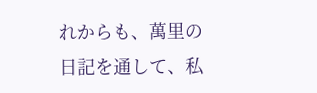れからも、萬里の日記を通して、私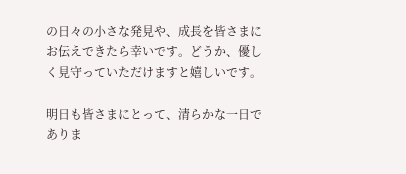の日々の小さな発見や、成長を皆さまにお伝えできたら幸いです。どうか、優しく見守っていただけますと嬉しいです。

明日も皆さまにとって、清らかな一日でありま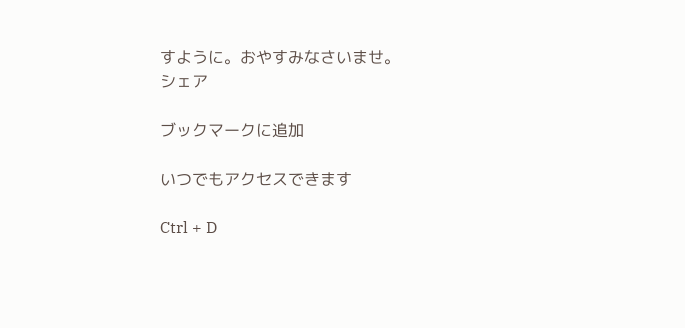すように。おやすみなさいませ。
シェア

ブックマークに追加

いつでもアクセスできます

Ctrl + D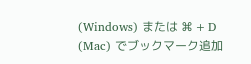(Windows) または ⌘ + D (Mac) でブックマーク追加